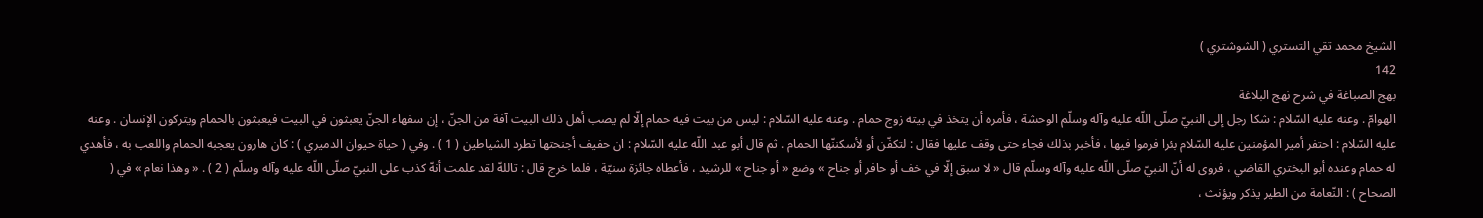الشيخ محمد تقي التستري ( الشوشتري )
142
بهج الصباغة في شرح نهج البلاغة
الهوامّ . وعنه عليه السّلام : شكا رجل إلى النبيّ صلّى اللّه عليه وآله وسلّم الوحشة ، فأمره أن يتخذ في بيته زوج حمام . وعنه عليه السّلام : ليس من بيت فيه حمام إلّا لم يصب أهل ذلك البيت آفة من الجنّ ، إن سفهاء الجنّ يعبثون في البيت فيعبثون بالحمام ويتركون الإنسان . وعنه عليه السّلام : احتفر أمير المؤمنين عليه السّلام بئرا فرموا فيها ، فأخبر بذلك فجاء حتى وقف عليها فقال : لتكفّن أو لأسكننّها الحمام . ثم قال أبو عبد اللّه عليه السّلام : ان حفيف أجنحتها تطرد الشياطين ( 1 ) . وفي ( حياة حيوان الدميري ) : كان هارون يعجبه الحمام واللعب به ، فأهدي له حمام وعنده أبو البختري القاضي ، فروى له أنّ النبيّ صلّى اللّه عليه وآله وسلّم قال « لا سبق إلّا في خف أو حافر أو جناح » وضع « أو جناح » للرشيد ، فأعطاه جائزة سنيّة ، فلما خرج قال : تاللهّ لقد علمت أنهّ كذب على النبيّ صلّى اللّه عليه وآله وسلّم ( 2 ) . « وهذا نعام » في ( الصحاح ) : النّعامة من الطير يذكر ويؤنث ،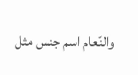والنّعام اسم جنس مثل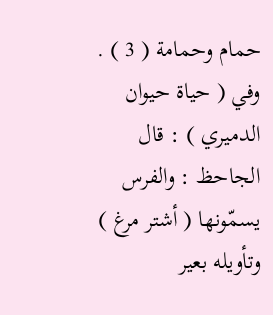حمام وحمامة ( 3 ) . وفي ( حياة حيوان الدميري ) : قال الجاحظ : والفرس يسمّونها ( أشتر مرغ ) وتأويله بعير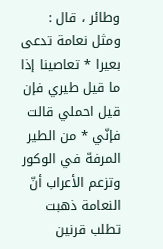وطائر ، قال : ومثل نعامة تدعى بعيرا * تعاصينا إذا ما قيل طيري فإن قيل احملي قالت فإنّي * من الطير المرفهّ في الوكور وتزعم الأعراب أنّ النعامة ذهبت تطلب قرنين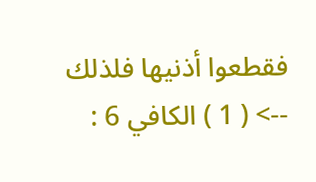فقطعوا أذنيها فلذلك
--> ( 1 ) الكافي 6 :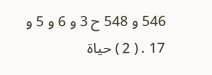546 و 548 ح 3 و 6 و 5 و 17 . ( 2 ) حياة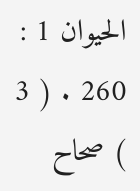الحيوان 1 : 260 . ( 3 ) صحاح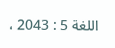اللغة 5 : 2043 ،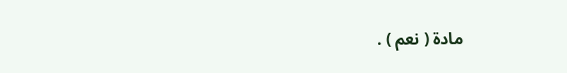مادة ( نعم ) .